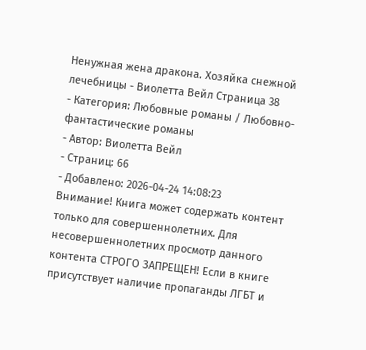Ненужная жена дракона. Хозяйка снежной лечебницы - Виолетта Вейл Страница 38
- Категория: Любовные романы / Любовно-фантастические романы
- Автор: Виолетта Вейл
- Страниц: 66
- Добавлено: 2026-04-24 14:08:23
Внимание! Книга может содержать контент только для совершеннолетних. Для несовершеннолетних просмотр данного контента СТРОГО ЗАПРЕЩЕН! Если в книге присутствует наличие пропаганды ЛГБТ и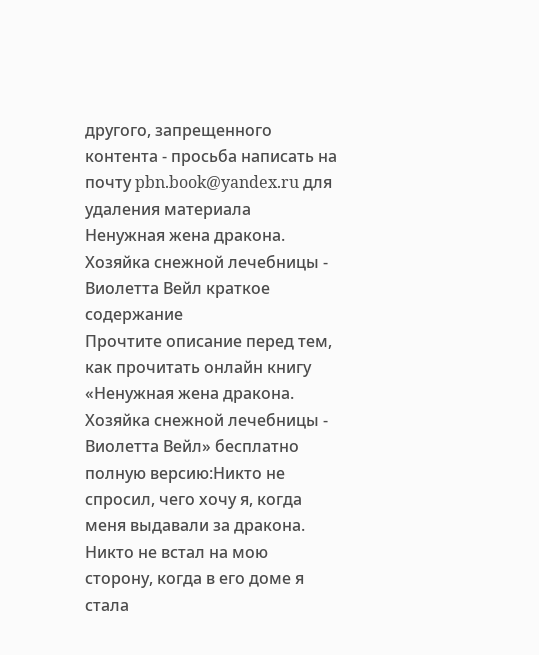другого, запрещенного контента - просьба написать на почту pbn.book@yandex.ru для удаления материала
Ненужная жена дракона. Хозяйка снежной лечебницы - Виолетта Вейл краткое содержание
Прочтите описание перед тем, как прочитать онлайн книгу «Ненужная жена дракона. Хозяйка снежной лечебницы - Виолетта Вейл» бесплатно полную версию:Никто не спросил, чего хочу я, когда меня выдавали за дракона. Никто не встал на мою сторону, когда в его доме я стала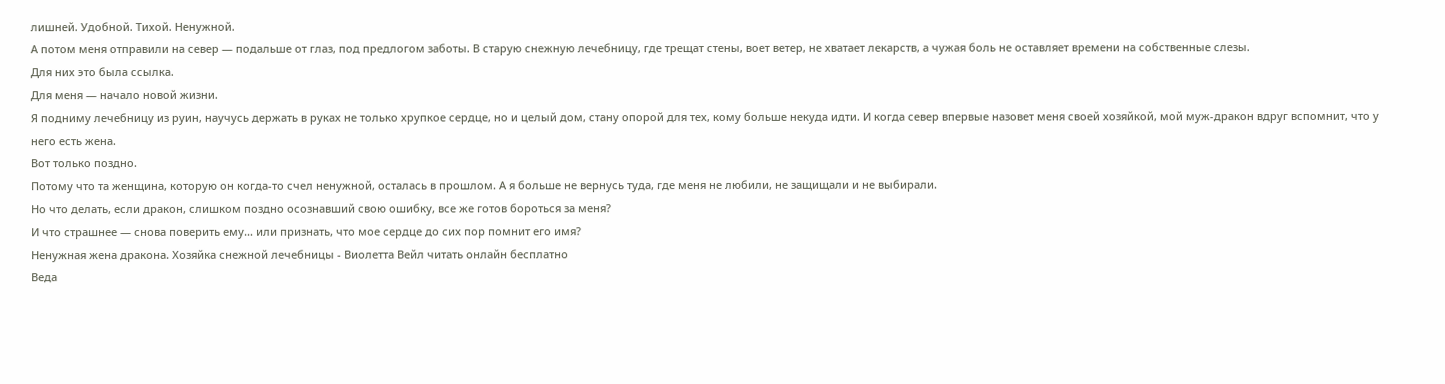лишней. Удобной. Тихой. Ненужной.
А потом меня отправили на север — подальше от глаз, под предлогом заботы. В старую снежную лечебницу, где трещат стены, воет ветер, не хватает лекарств, а чужая боль не оставляет времени на собственные слезы.
Для них это была ссылка.
Для меня — начало новой жизни.
Я подниму лечебницу из руин, научусь держать в руках не только хрупкое сердце, но и целый дом, стану опорой для тех, кому больше некуда идти. И когда север впервые назовет меня своей хозяйкой, мой муж-дракон вдруг вспомнит, что у него есть жена.
Вот только поздно.
Потому что та женщина, которую он когда-то счел ненужной, осталась в прошлом. А я больше не вернусь туда, где меня не любили, не защищали и не выбирали.
Но что делать, если дракон, слишком поздно осознавший свою ошибку, все же готов бороться за меня?
И что страшнее — снова поверить ему… или признать, что мое сердце до сих пор помнит его имя?
Ненужная жена дракона. Хозяйка снежной лечебницы - Виолетта Вейл читать онлайн бесплатно
Веда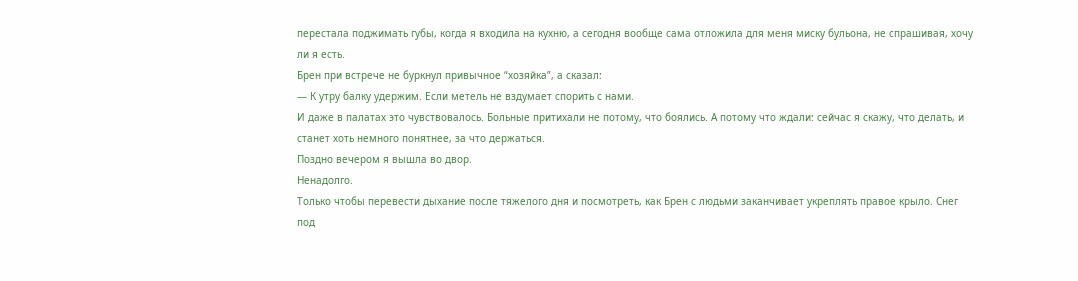перестала поджимать губы, когда я входила на кухню, а сегодня вообще сама отложила для меня миску бульона, не спрашивая, хочу ли я есть.
Брен при встрече не буркнул привычное “хозяйка”, а сказал:
— К утру балку удержим. Если метель не вздумает спорить с нами.
И даже в палатах это чувствовалось. Больные притихали не потому, что боялись. А потому что ждали: сейчас я скажу, что делать, и станет хоть немного понятнее, за что держаться.
Поздно вечером я вышла во двор.
Ненадолго.
Только чтобы перевести дыхание после тяжелого дня и посмотреть, как Брен с людьми заканчивает укреплять правое крыло. Снег под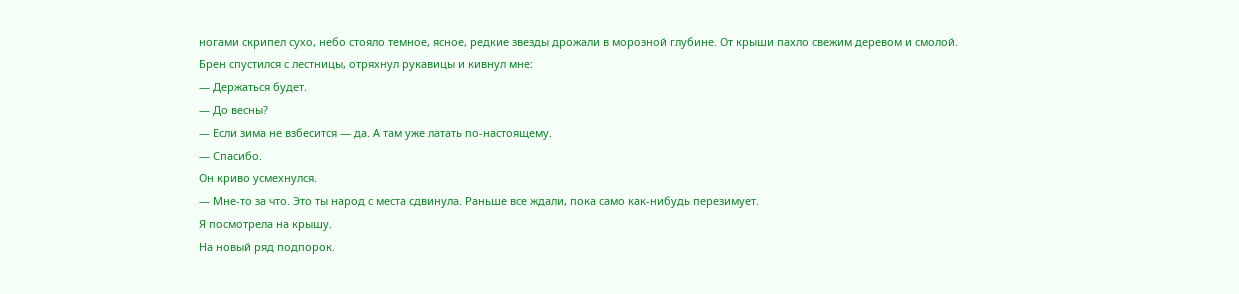ногами скрипел сухо, небо стояло темное, ясное, редкие звезды дрожали в морозной глубине. От крыши пахло свежим деревом и смолой.
Брен спустился с лестницы, отряхнул рукавицы и кивнул мне:
— Держаться будет.
— До весны?
— Если зима не взбесится — да. А там уже латать по-настоящему.
— Спасибо.
Он криво усмехнулся.
— Мне-то за что. Это ты народ с места сдвинула. Раньше все ждали, пока само как-нибудь перезимует.
Я посмотрела на крышу.
На новый ряд подпорок.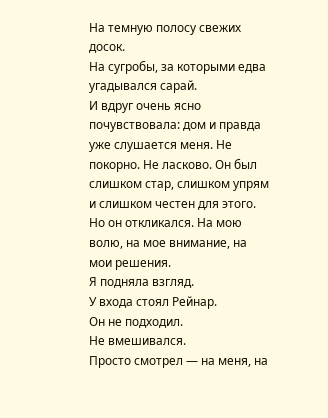На темную полосу свежих досок.
На сугробы, за которыми едва угадывался сарай.
И вдруг очень ясно почувствовала: дом и правда уже слушается меня. Не покорно. Не ласково. Он был слишком стар, слишком упрям и слишком честен для этого. Но он откликался. На мою волю, на мое внимание, на мои решения.
Я подняла взгляд.
У входа стоял Рейнар.
Он не подходил.
Не вмешивался.
Просто смотрел — на меня, на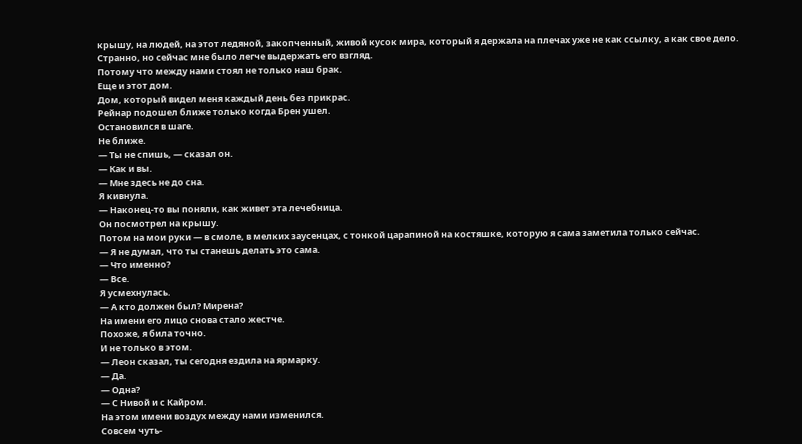крышу, на людей, на этот ледяной, закопченный, живой кусок мира, который я держала на плечах уже не как ссылку, а как свое дело.
Странно, но сейчас мне было легче выдержать его взгляд.
Потому что между нами стоял не только наш брак.
Еще и этот дом.
Дом, который видел меня каждый день без прикрас.
Рейнар подошел ближе только когда Брен ушел.
Остановился в шаге.
Не ближе.
— Ты не спишь, — сказал он.
— Как и вы.
— Мне здесь не до сна.
Я кивнула.
— Наконец-то вы поняли, как живет эта лечебница.
Он посмотрел на крышу.
Потом на мои руки — в смоле, в мелких заусенцах, с тонкой царапиной на костяшке, которую я сама заметила только сейчас.
— Я не думал, что ты станешь делать это сама.
— Что именно?
— Все.
Я усмехнулась.
— А кто должен был? Мирена?
На имени его лицо снова стало жестче.
Похоже, я била точно.
И не только в этом.
— Леон сказал, ты сегодня ездила на ярмарку.
— Да.
— Одна?
— С Нивой и с Кайром.
На этом имени воздух между нами изменился.
Совсем чуть-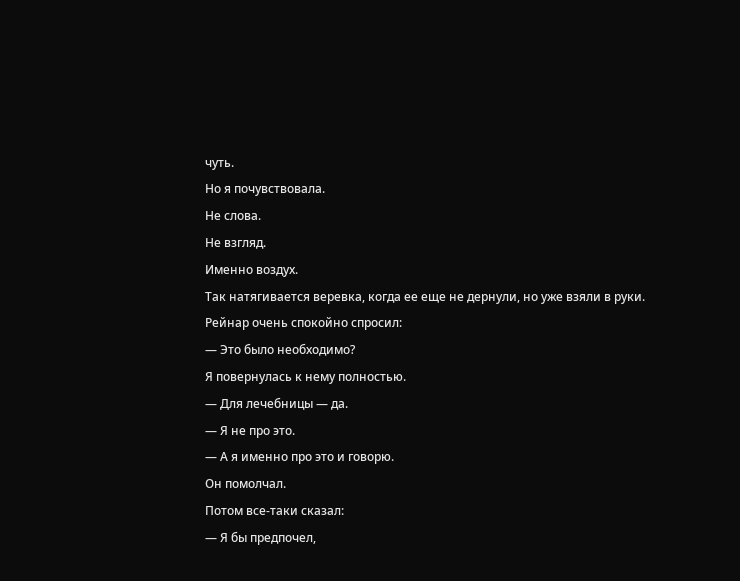чуть.
Но я почувствовала.
Не слова.
Не взгляд.
Именно воздух.
Так натягивается веревка, когда ее еще не дернули, но уже взяли в руки.
Рейнар очень спокойно спросил:
— Это было необходимо?
Я повернулась к нему полностью.
— Для лечебницы — да.
— Я не про это.
— А я именно про это и говорю.
Он помолчал.
Потом все-таки сказал:
— Я бы предпочел,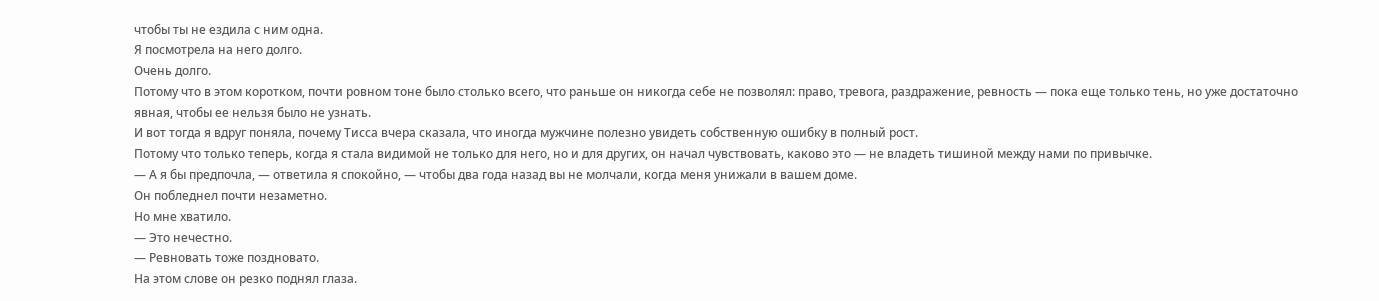чтобы ты не ездила с ним одна.
Я посмотрела на него долго.
Очень долго.
Потому что в этом коротком, почти ровном тоне было столько всего, что раньше он никогда себе не позволял: право, тревога, раздражение, ревность — пока еще только тень, но уже достаточно явная, чтобы ее нельзя было не узнать.
И вот тогда я вдруг поняла, почему Тисса вчера сказала, что иногда мужчине полезно увидеть собственную ошибку в полный рост.
Потому что только теперь, когда я стала видимой не только для него, но и для других, он начал чувствовать, каково это — не владеть тишиной между нами по привычке.
— А я бы предпочла, — ответила я спокойно, — чтобы два года назад вы не молчали, когда меня унижали в вашем доме.
Он побледнел почти незаметно.
Но мне хватило.
— Это нечестно.
— Ревновать тоже поздновато.
На этом слове он резко поднял глаза.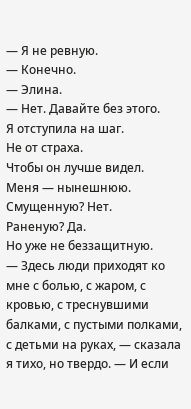— Я не ревную.
— Конечно.
— Элина.
— Нет. Давайте без этого.
Я отступила на шаг.
Не от страха.
Чтобы он лучше видел.
Меня — нынешнюю.
Смущенную? Нет.
Раненую? Да.
Но уже не беззащитную.
— Здесь люди приходят ко мне с болью, с жаром, с кровью, с треснувшими балками, с пустыми полками, с детьми на руках, — сказала я тихо, но твердо. — И если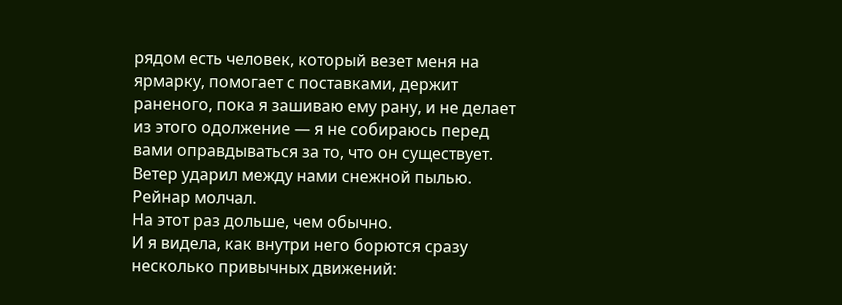рядом есть человек, который везет меня на ярмарку, помогает с поставками, держит раненого, пока я зашиваю ему рану, и не делает из этого одолжение — я не собираюсь перед вами оправдываться за то, что он существует.
Ветер ударил между нами снежной пылью.
Рейнар молчал.
На этот раз дольше, чем обычно.
И я видела, как внутри него борются сразу несколько привычных движений: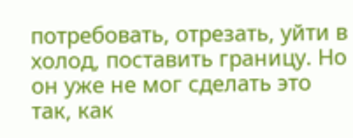потребовать, отрезать, уйти в холод, поставить границу. Но он уже не мог сделать это так, как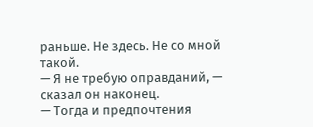раньше. Не здесь. Не со мной такой.
— Я не требую оправданий, — сказал он наконец.
— Тогда и предпочтения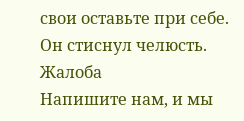свои оставьте при себе.
Он стиснул челюсть.
Жалоба
Напишите нам, и мы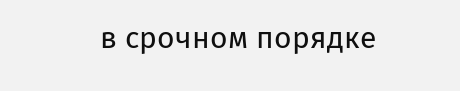в срочном порядке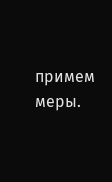примем меры.